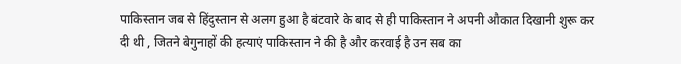पाकिस्तान जब से हिंदुस्तान से अलग हुआ है बंटवारे के बाद से ही पाकिस्तान ने अपनी औकात दिखानी शुरू कर दी थी , जितने बेगुनाहों की हत्याएं पाकिस्तान ने की है और करवाई है उन सब का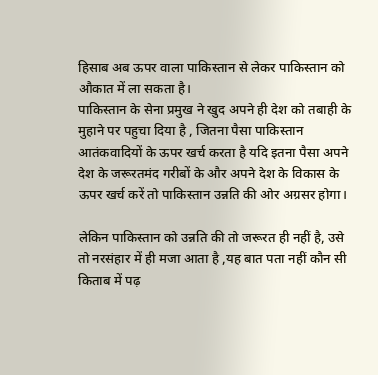हिसाब अब ऊपर वाला पाकिस्तान से लेकर पाकिस्तान को औकात में ला सकता है।
पाकिस्तान के सेना प्रमुख ने खुद अपने ही देश को तबाही के मुहाने पर पहुचा दिया है , जितना पैसा पाकिस्तान आतंकवादियों के ऊपर खर्च करता है यदि इतना पैसा अपने देश के जरूरतमंद गरीबों के और अपने देश के विकास के ऊपर खर्च करें तो पाकिस्तान उन्नति की ओर अग्रसर होगा।

लेकिन पाकिस्तान को उन्नति की तो जरूरत ही नहीं है, उसे तो नरसंहार में ही मजा आता है ,यह बात पता नहीं कौन सी किताब में पढ़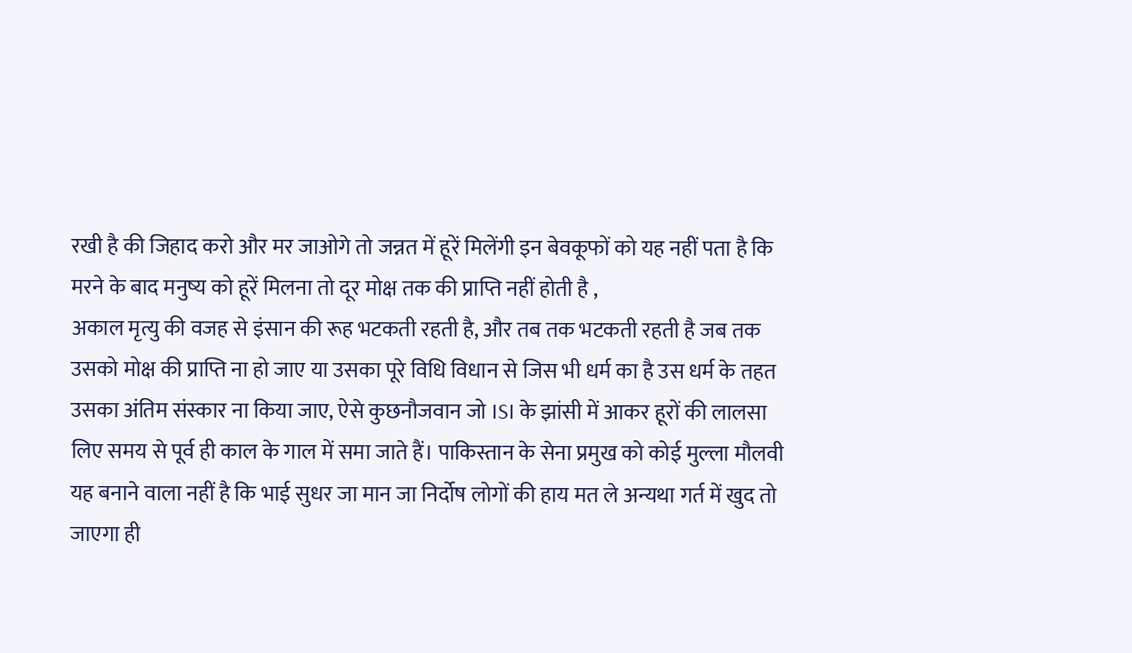रखी है की जिहाद करो और मर जाओगे तो जन्नत में हूरें मिलेंगी इन बेवकूफों को यह नहीं पता है कि मरने के बाद मनुष्य को हूरें मिलना तो दूर मोक्ष तक की प्राप्ति नहीं होती है ,
अकाल मृत्यु की वजह से इंसान की रूह भटकती रहती है, और तब तक भटकती रहती है जब तक उसको मोक्ष की प्राप्ति ना हो जाए या उसका पूरे विधि विधान से जिस भी धर्म का है उस धर्म के तहत उसका अंतिम संस्कार ना किया जाए, ऐसे कुछनौजवान जो ISI के झांसी में आकर हूरों की लालसा लिए समय से पूर्व ही काल के गाल में समा जाते हैं। पाकिस्तान के सेना प्रमुख को कोई मुल्ला मौलवी यह बनाने वाला नहीं है कि भाई सुधर जा मान जा निर्दोष लोगों की हाय मत ले अन्यथा गर्त में खुद तो जाएगा ही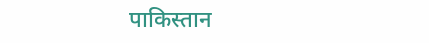पाकिस्तान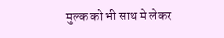मुल्क को भी साथ मे लेकर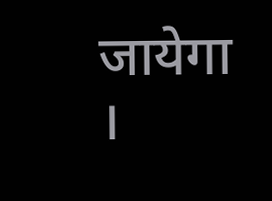जायेगा ।